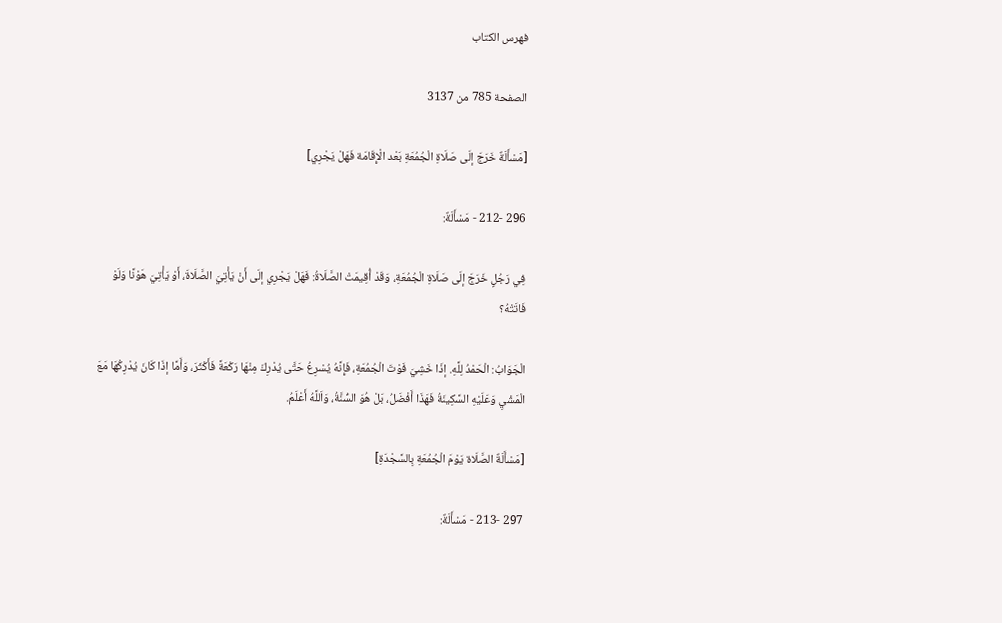فهرس الكتاب

الصفحة 785 من 3137

[مَسْأَلَةٌ خَرَجَ إلَى صَلَاةِ الْجُمُعَةِ بَعْد الْإِقَامَة فَهَلْ يَجْرِي]

296 -212 - مَسْأَلَةٌ:

فِي رَجُلٍ خَرَجَ إلَى صَلَاةِ الْجُمُعَةِ، وَقَدْ أُقِيمَتْ الصَّلَاةُ: فَهَلْ يَجْرِي إلَى أَنْ يَأْتِيَ الصَّلَاةَ، أَوْ يَأْتِيَ هَوْنًا وَلَوْ فَاتَتْهُ؟

الْجَوَابُ: الْحَمْدُ لِلَّهِ. إذَا خَشِيَ فَوْتَ الْجُمُعَةِ، فَإِنَّهُ يُسْرِعُ حَتَّى يُدْرِكَ مِنْهَا رَكْعَةً فَأَكْثَرَ، وَأَمَّا إذَا كَانَ يُدْرِكُهَا مَعَ الْمَشْيِ وَعَلَيْهِ السَّكِينَةُ فَهَذَا أَفْضَلُ، بَلْ هُوَ السُّنَّةُ، وَاَللَّهُ أَعْلَمُ.

[مَسْأَلَةٌ الصَّلَاة يَوْمَ الْجُمُعَةِ بِالسَّجْدَةِ]

297 -213 - مَسْأَلَةٌ: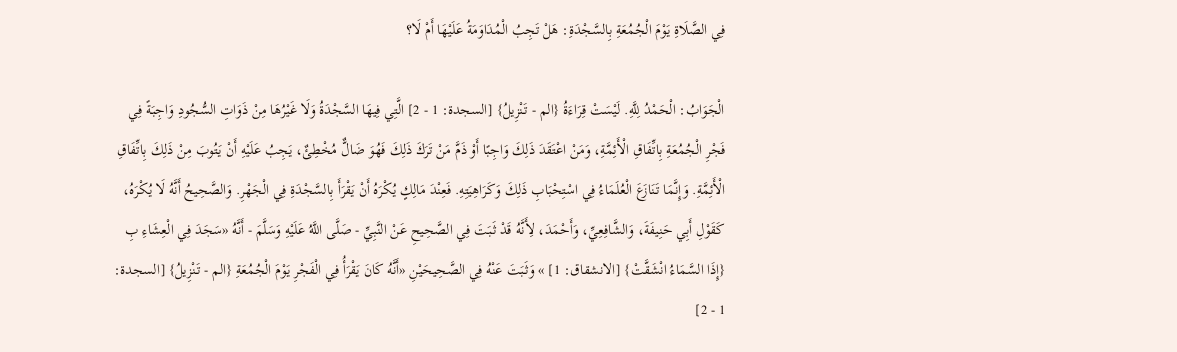فِي الصَّلَاةِ يَوْمَ الْجُمُعَةِ بِالسَّجْدَةِ: هَلْ تَجِبُ الْمُدَاوَمَةُ عَلَيْهَا أَمْ لَا؟

الْجَوَابُ: الْحَمْدُ لِلَّهِ. لَيْسَتْ قِرَاءَةُ {الم - تَنْزِيلُ} [السجدة: 1 - 2] الَّتِي فِيهَا السَّجْدَةُ وَلَا غَيْرُهَا مِنْ ذَوَاتِ السُّجُودِ وَاجِبَةً فِي فَجْرِ الْجُمُعَةِ بِاتِّفَاقِ الْأَئِمَّةِ، وَمَنْ اعْتَقَدَ ذَلِكَ وَاجِبًا أَوْ ذَمَّ مَنْ تَرَكَ ذَلِكَ فَهُوَ ضَالٌّ مُخْطِئٌ، يَجِبُ عَلَيْهِ أَنْ يَتُوبَ مِنْ ذَلِكَ بِاتِّفَاقِ الْأَئِمَّةِ. وَإِنَّمَا تَنَازَعَ الْعُلَمَاءُ فِي اسْتِحْبَابِ ذَلِكَ وَكَرَاهِيَتِهِ. فَعِنْدَ مَالِكٍ يُكْرَهُ أَنْ يَقْرَأَ بِالسَّجْدَةِ فِي الْجَهْرِ. وَالصَّحِيحُ أَنَّهُ لَا يُكْرَهُ، كَقَوْلِ أَبِي حَنِيفَةَ، وَالشَّافِعِيِّ، وَأَحْمَدَ، لِأَنَّهُ قَدْ ثَبَتَ فِي الصَّحِيحِ عَنْ النَّبِيِّ - صَلَّى اللَّهُ عَلَيْهِ وَسَلَّمَ - أَنَّهُ «سَجَدَ فِي الْعِشَاءِ بِ {إِذَا السَّمَاءُ انْشَقَّتْ} [الانشقاق: 1] » وَثَبَتَ عَنْهُ فِي الصَّحِيحَيْنِ «أَنَّهُ كَانَ يَقْرَأُ فِي الْفَجْرِ يَوْمَ الْجُمُعَةِ {الم - تَنْزِيلُ} [السجدة: 1 - 2]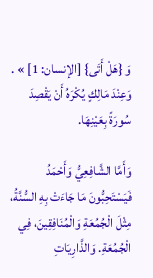وَ {هَلْ أَتَى} [الإنسان: 1] » . وَعِنْدَ مَالِكٍ يُكْرَهُ أَنْ يَقْصِدَ سُورَةً بِعَيْنِهَا.

وَأَمَّا الشَّافِعِيُّ وَأَحْمَدُ فَيَسْتَحِبُّونَ مَا جَاءَتْ بِهِ السُّنَّةُ، مِثْلَ الْجُمُعَةِ وَالْمُنَافِقِينَ، فِي الْجُمُعَةِ. وَالذَّارِيَاتِ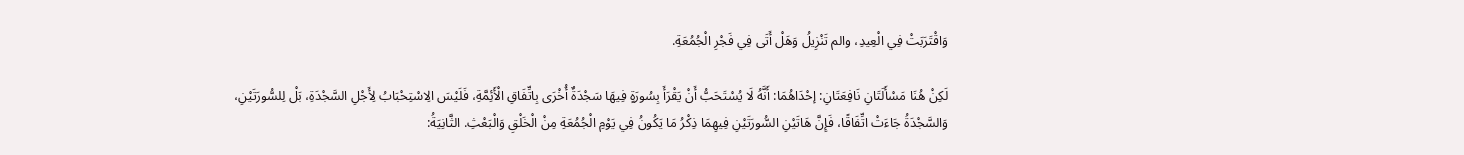وَاقْتَرَبَتْ فِي الْعِيدِ، والم تَنْزِيلُ وَهَلْ أَتَى فِي فَجْرِ الْجُمُعَةِ.

لَكِنْ هُنَا مَسْأَلَتَانِ نَافِعَتَانِ: إحْدَاهُمَا: أَنَّهُ لَا يُسْتَحَبُّ أَنْ يَقْرَأَ بِسُورَةٍ فِيهَا سَجْدَةٌ أُخْرَى بِاتِّفَاقِ الْأَئِمَّةِ، فَلَيْسَ الِاسْتِحْبَابُ لِأَجْلِ السَّجْدَةِ، بَلْ لِلسُّورَتَيْنِ، وَالسَّجْدَةُ جَاءَتْ اتِّفَاقًا، فَإِنَّ هَاتَيْنِ السُّورَتَيْنِ فِيهِمَا ذِكْرُ مَا يَكُونُ فِي يَوْمِ الْجُمُعَةِ مِنْ الْخَلْقِ وَالْبَعْثِ. الثَّانِيَةُ: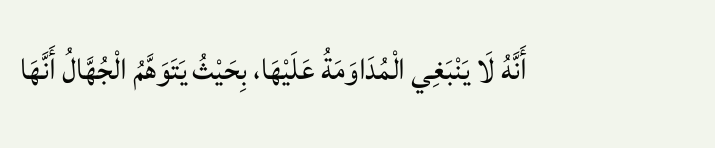أَنَّهُ لَا يَنْبَغِي الْمُدَاوَمَةُ عَلَيْهَا، بِحَيْثُ يَتَوَهَّمُ الْجُهَّالُ أَنَّهَا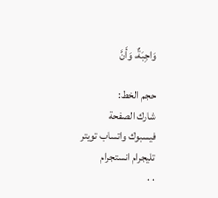وَاجِبَةٌ، وَأَنَّ

حجم الخط:
شارك الصفحة
فيسبوك واتساب تويتر تليجرام انستجرام
. .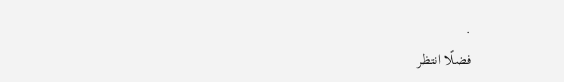.
فضلًا انتظر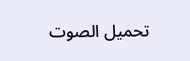تحميل الصوت